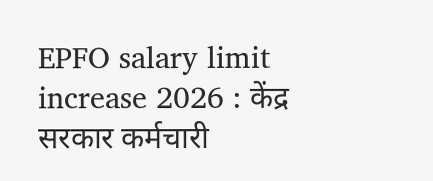EPFO salary limit increase 2026 : केंद्र सरकार कर्मचारी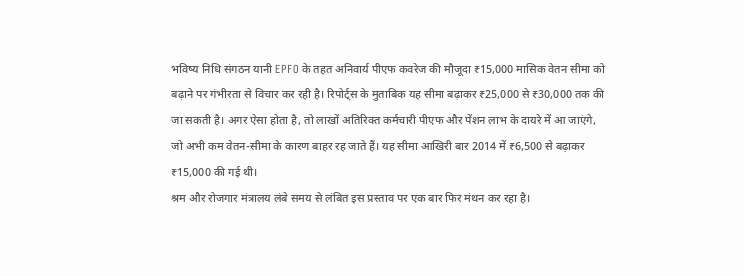भविष्य निधि संगठन यानी EPFO के तहत अनिवार्य पीएफ कवरेज की मौजूदा ₹15,000 मासिक वेतन सीमा को बढ़ाने पर गंभीरता से विचार कर रही है। रिपोर्ट्स के मुताबिक यह सीमा बढ़ाकर ₹25,000 से ₹30,000 तक की जा सकती है। अगर ऐसा होता है, तो लाखों अतिरिक्त कर्मचारी पीएफ और पेंशन लाभ के दायरे में आ जाएंगे, जो अभी कम वेतन-सीमा के कारण बाहर रह जाते हैं। यह सीमा आखिरी बार 2014 में ₹6,500 से बढ़ाकर ₹15,000 की गई थी।
श्रम और रोजगार मंत्रालय लंबे समय से लंबित इस प्रस्ताव पर एक बार फिर मंथन कर रहा है।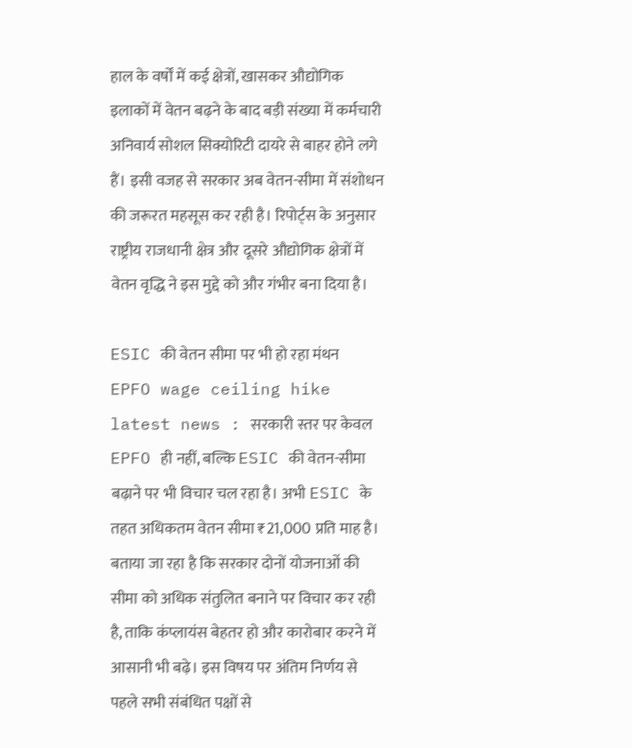हाल के वर्षों में कई क्षेत्रों, खासकर औद्योगिक इलाकों में वेतन बढ़ने के बाद बड़ी संख्या में कर्मचारी अनिवार्य सोशल सिक्योरिटी दायरे से बाहर होने लगे हैं। इसी वजह से सरकार अब वेतन-सीमा में संशोधन की जरूरत महसूस कर रही है। रिपोर्ट्स के अनुसार राष्ट्रीय राजधानी क्षेत्र और दूसरे औद्योगिक क्षेत्रों में वेतन वृद्धि ने इस मुद्दे को और गंभीर बना दिया है।

ESIC की वेतन सीमा पर भी हो रहा मंथन
EPFO wage ceiling hike latest news : सरकारी स्तर पर केवल EPFO ही नहीं, बल्कि ESIC की वेतन-सीमा बढ़ाने पर भी विचार चल रहा है। अभी ESIC के तहत अधिकतम वेतन सीमा ₹21,000 प्रति माह है। बताया जा रहा है कि सरकार दोनों योजनाओं की सीमा को अधिक संतुलित बनाने पर विचार कर रही है, ताकि कंप्लायंस बेहतर हो और कारोबार करने में आसानी भी बढ़े। इस विषय पर अंतिम निर्णय से पहले सभी संबंधित पक्षों से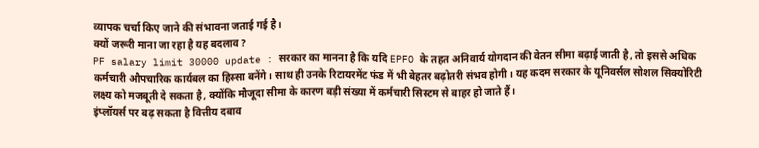व्यापक चर्चा किए जाने की संभावना जताई गई है।
क्यों जरूरी माना जा रहा है यह बदलाव?
PF salary limit 30000 update : सरकार का मानना है कि यदि EPFO के तहत अनिवार्य योगदान की वेतन सीमा बढ़ाई जाती है, तो इससे अधिक कर्मचारी औपचारिक कार्यबल का हिस्सा बनेंगे। साथ ही उनके रिटायरमेंट फंड में भी बेहतर बढ़ोतरी संभव होगी। यह कदम सरकार के यूनिवर्सल सोशल सिक्योरिटी लक्ष्य को मजबूती दे सकता है, क्योंकि मौजूदा सीमा के कारण बड़ी संख्या में कर्मचारी सिस्टम से बाहर हो जाते हैं।
इंप्लॉयर्स पर बढ़ सकता है वित्तीय दबाव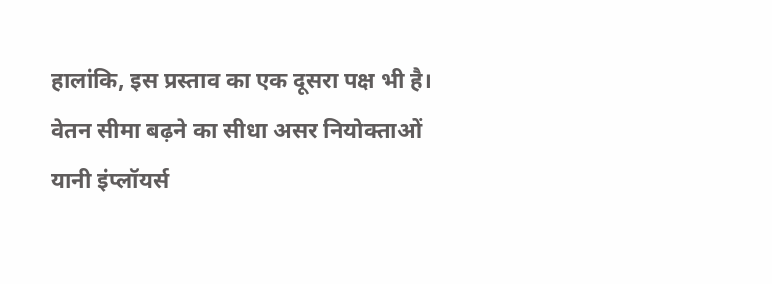हालांकि, इस प्रस्ताव का एक दूसरा पक्ष भी है। वेतन सीमा बढ़ने का सीधा असर नियोक्ताओं यानी इंप्लॉयर्स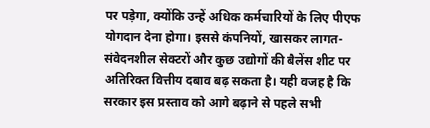पर पड़ेगा, क्योंकि उन्हें अधिक कर्मचारियों के लिए पीएफ योगदान देना होगा। इससे कंपनियों, खासकर लागत-संवेदनशील सेक्टरों और कुछ उद्योगों की बैलेंस शीट पर अतिरिक्त वित्तीय दबाव बढ़ सकता है। यही वजह है कि सरकार इस प्रस्ताव को आगे बढ़ाने से पहले सभी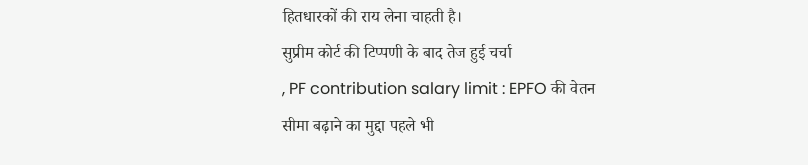हितधारकों की राय लेना चाहती है।
सुप्रीम कोर्ट की टिप्पणी के बाद तेज हुई चर्चा
, PF contribution salary limit : EPFO की वेतन सीमा बढ़ाने का मुद्दा पहले भी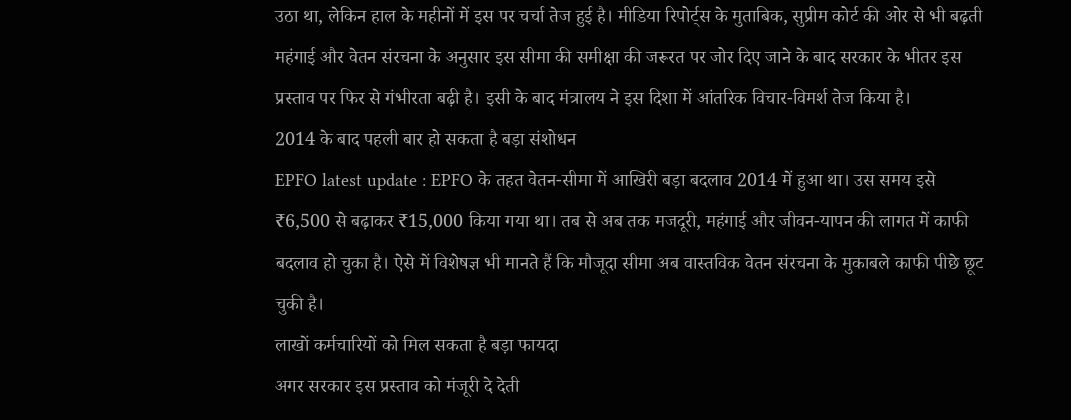उठा था, लेकिन हाल के महीनों में इस पर चर्चा तेज हुई है। मीडिया रिपोर्ट्स के मुताबिक, सुप्रीम कोर्ट की ओर से भी बढ़ती महंगाई और वेतन संरचना के अनुसार इस सीमा की समीक्षा की जरूरत पर जोर दिए जाने के बाद सरकार के भीतर इस प्रस्ताव पर फिर से गंभीरता बढ़ी है। इसी के बाद मंत्रालय ने इस दिशा में आंतरिक विचार-विमर्श तेज किया है।
2014 के बाद पहली बार हो सकता है बड़ा संशोधन
EPFO latest update : EPFO के तहत वेतन-सीमा में आखिरी बड़ा बदलाव 2014 में हुआ था। उस समय इसे ₹6,500 से बढ़ाकर ₹15,000 किया गया था। तब से अब तक मजदूरी, महंगाई और जीवन-यापन की लागत में काफी बदलाव हो चुका है। ऐसे में विशेषज्ञ भी मानते हैं कि मौजूदा सीमा अब वास्तविक वेतन संरचना के मुकाबले काफी पीछे छूट चुकी है।
लाखों कर्मचारियों को मिल सकता है बड़ा फायदा
अगर सरकार इस प्रस्ताव को मंजूरी दे देती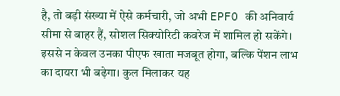है, तो बड़ी संख्या में ऐसे कर्मचारी, जो अभी EPFO की अनिवार्य सीमा से बाहर हैं, सोशल सिक्योरिटी कवरेज में शामिल हो सकेंगे। इससे न केवल उनका पीएफ खाता मजबूत होगा, बल्कि पेंशन लाभ का दायरा भी बढ़ेगा। कुल मिलाकर यह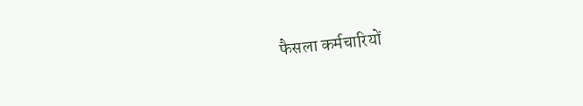फैसला कर्मचारियों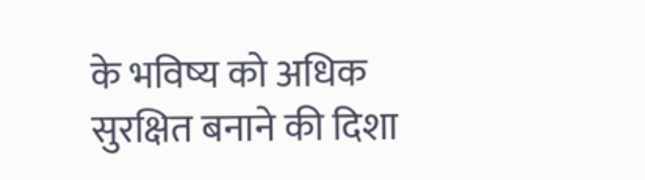के भविष्य को अधिक सुरक्षित बनाने की दिशा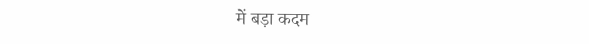में बड़ा कदम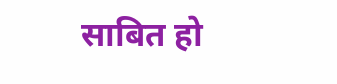साबित हो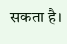सकता है।